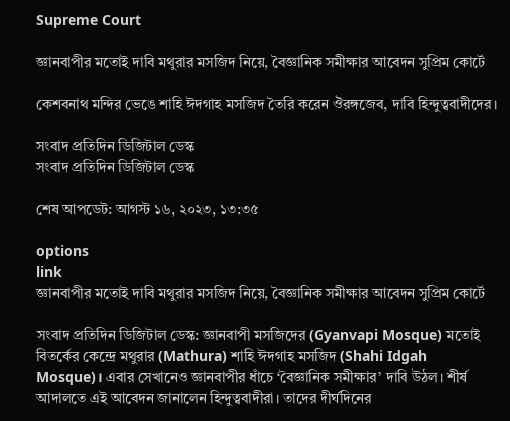Supreme Court

জ্ঞানবাপীর মতোই দাবি মথুরার মসজিদ নিয়ে, বৈজ্ঞানিক সমীক্ষার আবেদন সুপ্রিম কোর্টে

কেশবনাথ মন্দির ভেঙে শাহি ঈদগাহ মসজিদ তৈরি করেন ঔরঙ্গজেব, দাবি হিন্দুত্ববাদীদের।

সংবাদ প্রতিদিন ডিজিটাল ডেস্ক
সংবাদ প্রতিদিন ডিজিটাল ডেস্ক

শেষ আপডেট: আগস্ট ১৬, ২০২৩, ১৩:৩৫

options
link
জ্ঞানবাপীর মতোই দাবি মথুরার মসজিদ নিয়ে, বৈজ্ঞানিক সমীক্ষার আবেদন সুপ্রিম কোর্টে

সংবাদ প্রতিদিন ডিজিটাল ডেস্ক: জ্ঞানবাপী মসজিদের (Gyanvapi Mosque) মতোই বিতর্কের কেন্দ্রে মথুরার (Mathura) শাহি ঈদগাহ মসজিদ (Shahi Idgah Mosque)। এবার সেখানেও জ্ঞানবাপীর ধাঁচে ‘বৈজ্ঞানিক সমীক্ষার’ দাবি উঠল। শীর্ষ আদালতে এই আবেদন জানালেন হিন্দুত্ববাদীরা। তাদের দীর্ঘদিনের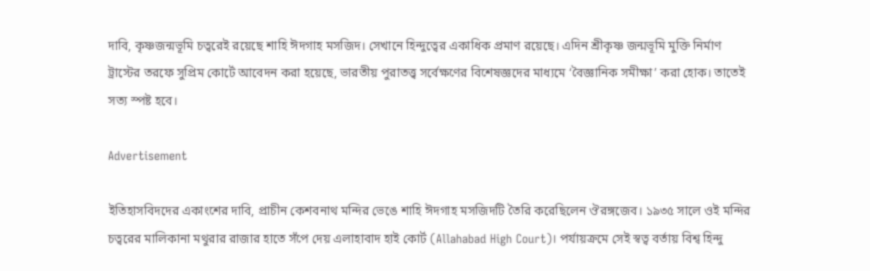দাবি, কৃষ্ণজন্মভূমি চত্বরেই রয়েছে শাহি ঈদগাহ মসজিদ। সেখানে হিন্দুত্বের একাধিক প্রমাণ রয়েছে। এদিন শ্রীকৃষ্ণ জন্মভূমি মুক্তি নির্মাণ ট্রাস্টের তরফে সুপ্রিম কোর্টে আবেদন করা হয়েছে, ভারতীয় পুরাতত্ত্ব সর্বেক্ষণের বিশেষজ্ঞদের মাধ্যমে ‘বৈজ্ঞানিক সমীক্ষা’ করা হোক। তাতেই সত্য স্পষ্ট হবে।

Advertisement

ইতিহাসবিদদের একাংশের দাবি, প্রাচীন কেশবনাথ মন্দির ভেঙে শাহি ঈদগাহ মসজিদটি তৈরি করেছিলেন ঔরঙ্গজেব। ১৯৩৫ সালে ওই মন্দির চত্বরের মালিকানা মথুরার রাজার হাতে সঁপে দেয় এলাহাবাদ হাই কোর্ট (Allahabad High Court)। পর্যায়ক্রমে সেই স্বত্ব বর্তায় বিশ্ব হিন্দু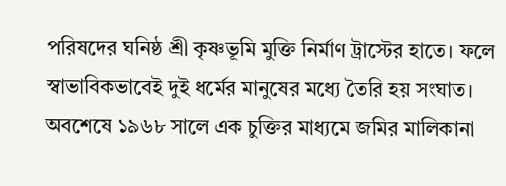পরিষদের ঘনিষ্ঠ শ্রী কৃষ্ণভূমি মুক্তি নির্মাণ ট্রাস্টের হাতে। ফলে স্বাভাবিকভাবেই দুই ধর্মের মানুষের মধ্যে তৈরি হয় সংঘাত। অবশেষে ১৯৬৮ সালে এক চুক্তির মাধ্যমে জমির মালিকানা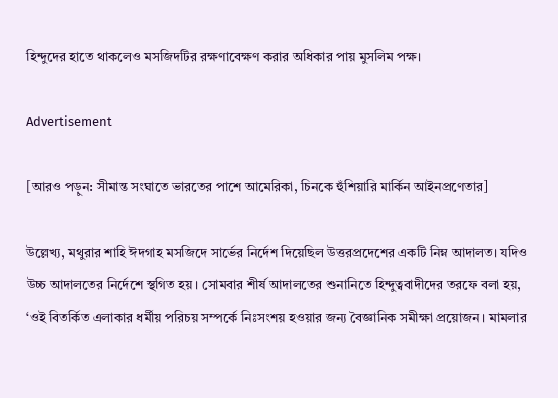হিন্দুদের হাতে থাকলেও মসজিদটির রক্ষণাবেক্ষণ করার অধিকার পায় মুসলিম পক্ষ।

Advertisement

[আরও পড়ুন: সীমান্ত সংঘাতে ভারতের পাশে আমেরিকা, চিনকে হুঁশিয়ারি মার্কিন আইনপ্রণেতার]

উল্লেখ্য, মথুরার শাহি ঈদগাহ মসজিদে সার্ভের নির্দেশ দিয়েছিল উত্তরপ্রদেশের একটি নিম্ন আদালত। যদিও উচ্চ আদালতের নির্দেশে স্থগিত হয়। সোমবার শীর্ষ আদালতের শুনানিতে হিন্দুত্ববাদীদের তরফে বলা হয়, ‘ওই বিতর্কিত এলাকার ধর্মীয় পরিচয় সম্পর্কে নিঃসংশয় হওয়ার জন্য বৈজ্ঞানিক সমীক্ষা প্রয়োজন। মামলার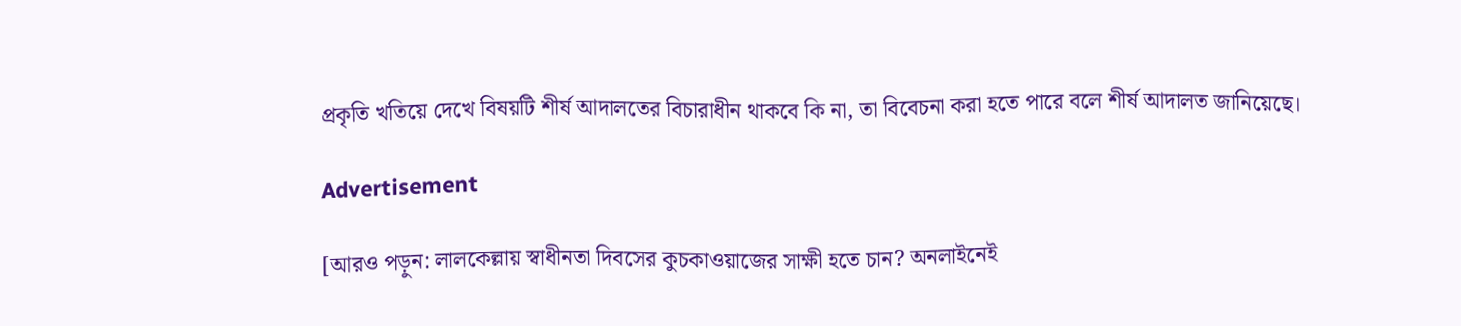প্রকৃতি খতিয়ে দেখে বিষয়টি শীর্ষ আদালতের বিচারাধীন থাকবে কি না, তা বিবেচনা করা হতে পারে বলে শীর্ষ আদালত জানিয়েছে।

Advertisement

[আরও পড়ুন: লালকেল্লায় স্বাধীনতা দিবসের কুচকাওয়াজের সাক্ষী হতে চান? অনলাইনেই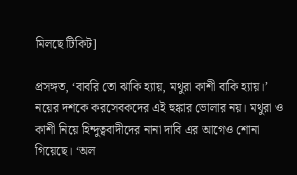মিলছে টিকিট]

প্রসঙ্গত, ‘বাবরি তো ঝাকি হ্যায়, মথুরা কাশী বাকি হ্যায়।’ নয়ের দশকে করসেবকদের এই হুঙ্কার ভোলার নয়। মথুরা ও কাশী নিয়ে হিন্দুত্ববাদীদের নানা দাবি এর আগেও শোনা গিয়েছে। ‘অল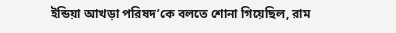ইন্ডিয়া আখড়া পরিষদ’কে বলতে শোনা গিয়েছিল, রাম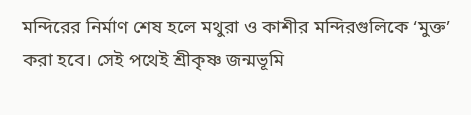মন্দিরের নির্মাণ শেষ হলে মথুরা ও কাশীর মন্দিরগুলিকে ‘মুক্ত’ করা হবে। সেই পথেই শ্রীকৃষ্ণ জন্মভূমি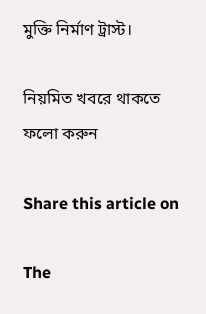মুক্তি নির্মাণ ট্রাস্ট।

নিয়মিত খবরে থাকতে ফলো করুন

Share this article on

The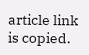article link is copied.